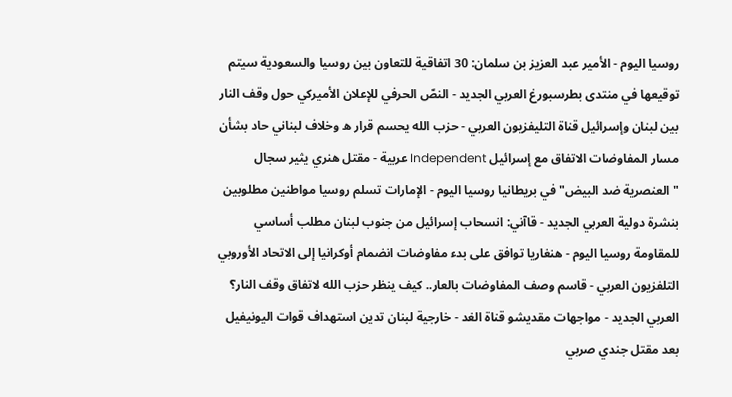روسيا اليوم - الأمير عبد العزيز بن سلمان: 30 اتفاقية للتعاون بين روسيا والسعودية سيتم توقيعها في منتدى بطرسبورغ العربي الجديد - النصّ الحرفي للإعلان الأميركي حول وقف النار بين لبنان وإسرائيل قناة التليفزيون العربي - حزب الله يحسم قرار ه وخلاف لبناني حاد بشأن مسار المفاوضات الاتفاق مع إسرائيل Independent عربية - مقتل هنري يثير سجال "العنصرية ضد البيض" في بريطانيا روسيا اليوم - الإمارات تسلم روسيا مواطنين مطلوبين بنشرة دولية العربي الجديد - قاآني: انسحاب إسرائيل من جنوب لبنان مطلب أساسي للمقاومة روسيا اليوم - هنغاريا توافق على بدء مفاوضات انضمام أوكرانيا إلى الاتحاد الأوروبي التلفزيون العربي - قاسم وصف المفاوضات بالعار.. كيف ينظر حزب الله لاتفاق وقف النار؟ العربي الجديد - مواجهات مقديشو قناة الغد - خارجية لبنان تدين استهداف قوات اليونيفيل بعد مقتل جندي صربي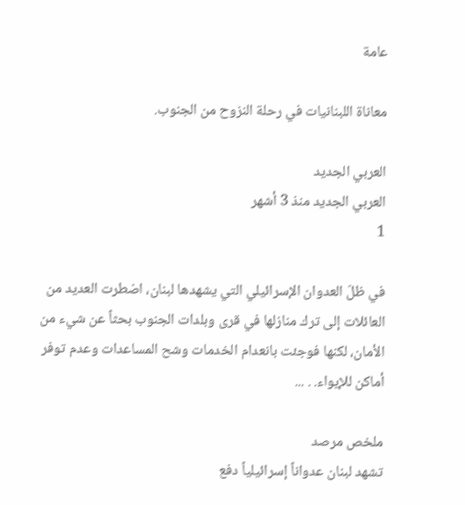عامة

معاناة اللبنانيات في رحلة النزوح من الجنوب.

العربي الجديد
العربي الجديد منذ 3 أشهر
1

في ظلّ العدوان الإسرائيلي التي يشهدها لبنان، اضطرت العديد من العائلات إلى ترك منازلها في قرى وبلدات الجنوب بحثاً عن شيء من الأمان، لكنها فوجئت بانعدام الخدمات وشح المساعدات وعدم توفر أماكن للإيواء. . ...

ملخص مرصد
تشهد لبنان عدواناً إسرائيلياً دفع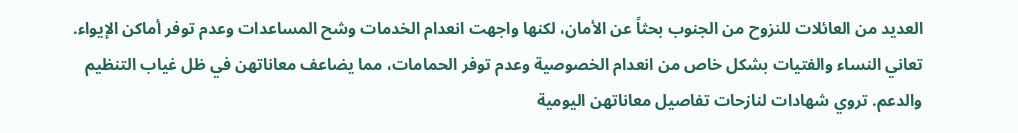العديد من العائلات للنزوح من الجنوب بحثاً عن الأمان، لكنها واجهت انعدام الخدمات وشح المساعدات وعدم توفر أماكن الإيواء. تعاني النساء والفتيات بشكل خاص من انعدام الخصوصية وعدم توفر الحمامات، مما يضاعف معاناتهن في ظل غياب التنظيم والدعم. تروي شهادات لنازحات تفاصيل معاناتهن اليومية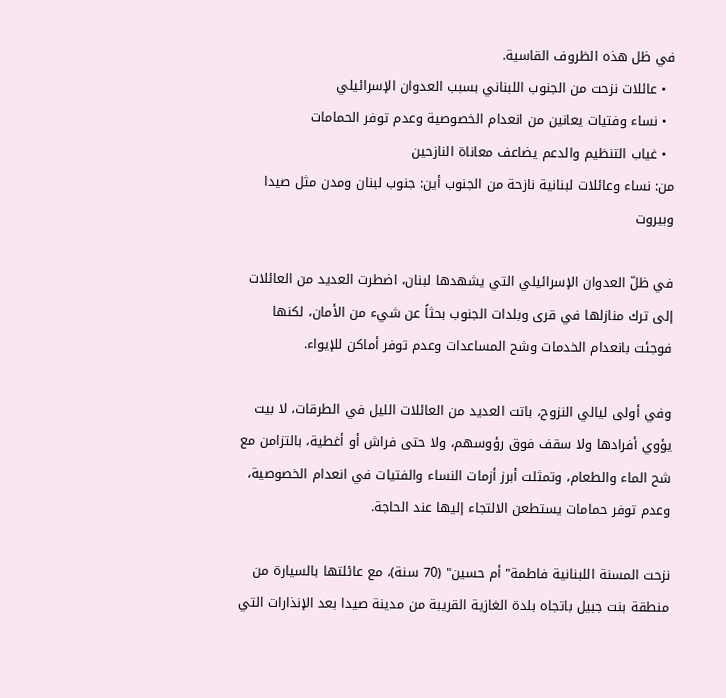في ظل هذه الظروف القاسية.
  • عائلات نزحت من الجنوب اللبناني بسبب العدوان الإسرائيلي
  • نساء وفتيات يعانين من انعدام الخصوصية وعدم توفر الحمامات
  • غياب التنظيم والدعم يضاعف معاناة النازحين
من: نساء وعائلات لبنانية نازحة من الجنوب أين: جنوب لبنان ومدن مثل صيدا وبيروت

في ظلّ العدوان الإسرائيلي التي يشهدها لبنان، اضطرت العديد من العائلات إلى ترك منازلها في قرى وبلدات الجنوب بحثاً عن شيء من الأمان، لكنها فوجئت بانعدام الخدمات وشح المساعدات وعدم توفر أماكن للإيواء.

وفي أولى ليالي النزوح، باتت العديد من العائلات الليل في الطرقات، لا بيت يؤوي أفرادها ولا سقف فوق رؤوسهم، ولا حتى فراش أو أغطية، بالتزامن مع شح الماء والطعام، وتمثلت أبرز أزمات النساء والفتيات في انعدام الخصوصية، وعدم توفر حمامات يستطعن الالتجاء إليها عند الحاجة.

نزحت المسنة اللبنانية فاطمة" أم حسين" (70 سنة)، مع عائلتها بالسيارة من منطقة بنت جبيل باتجاه بلدة الغازية القريبة من مدينة صيدا بعد الإنذارات التي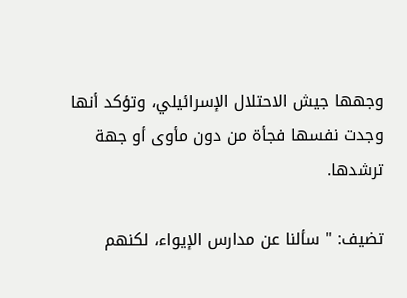وجهها جيش الاحتلال الإسرائيلي، وتؤكد أنها وجدت نفسها فجأة من دون مأوى أو جهة ترشدها.

تضيف: " سألنا عن مدارس الإيواء، لكنهم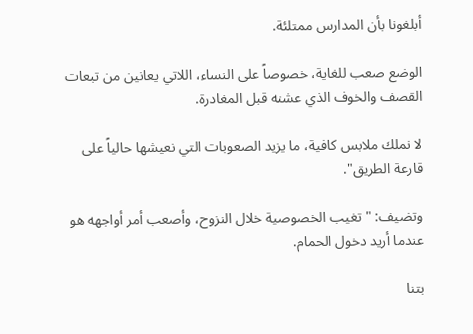أبلغونا بأن المدارس ممتلئة.

الوضع صعب للغاية، خصوصاً على النساء، اللاتي يعانين من تبعات القصف والخوف الذي عشنه قبل المغادرة.

لا نملك ملابس كافية، ما يزيد الصعوبات التي نعيشها حالياً على قارعة الطريق".

وتضيف: " تغيب الخصوصية خلال النزوح، وأصعب أمر أواجهه هو عندما أريد دخول الحمام.

بتنا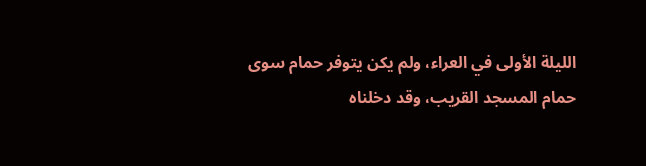الليلة الأولى في العراء، ولم يكن يتوفر حمام سوى حمام المسجد القريب، وقد دخلناه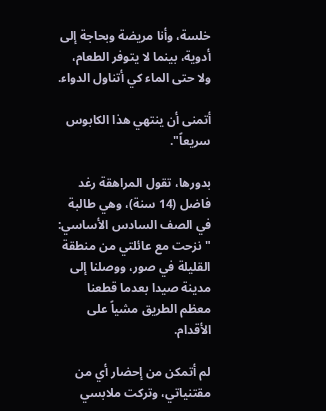خلسة، وأنا مريضة وبحاجة إلى أدوية، بينما لا يتوفر الطعام، ولا حتى الماء كي أتناول الدواء.

أتمنى أن ينتهي هذا الكابوس سريعاً".

بدورها، تقول المراهقة رغد فاضل (14 سنة)، وهي طالبة في الصف السادس الأساسي: " نزحت مع عائلتي من منطقة القليلة في صور، ووصلنا إلى مدينة صيدا بعدما قطعنا معظم الطريق مشياً على الأقدام.

لم أتمكن من إحضار أي من مقتنياتي، وتركت ملابسي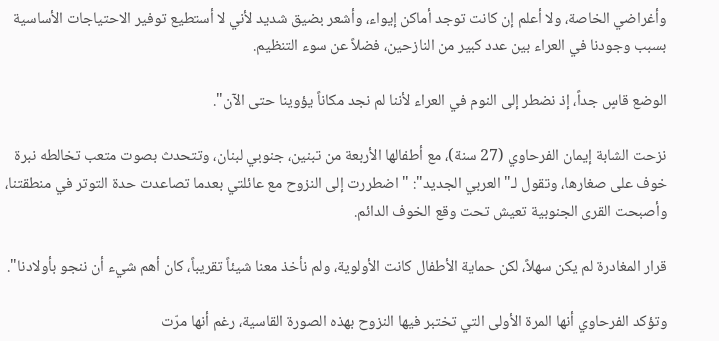وأغراضي الخاصة، ولا أعلم إن كانت توجد أماكن إيواء، وأشعر بضيق شديد لأني لا أستطيع توفير الاحتياجات الأساسية بسبب وجودنا في العراء بين عدد كبير من النازحين، فضلاً عن سوء التنظيم.

الوضع قاسٍ جداً، إذ نضطر إلى النوم في العراء لأننا لم نجد مكاناً يؤوينا حتى الآن".

نزحت الشابة إيمان الفرحاوي (27 سنة)، مع أطفالها الأربعة من تبنين، جنوبي لبنان، وتتحدث بصوت متعب تخالطه نبرة خوف على صغارها، وتقول لـ" العربي الجديد": " اضطررت إلى النزوح مع عائلتي بعدما تصاعدت حدة التوتر في منطقتنا، وأصبحت القرى الجنوبية تعيش تحت وقع الخوف الدائم.

قرار المغادرة لم يكن سهلاً، لكن حماية الأطفال كانت الأولوية، ولم نأخذ معنا شيئاً تقريباً، كان أهم شيء أن ننجو بأولادنا".

وتؤكد الفرحاوي أنها المرة الأولى التي تختبر فيها النزوح بهذه الصورة القاسية، رغم أنها مرّت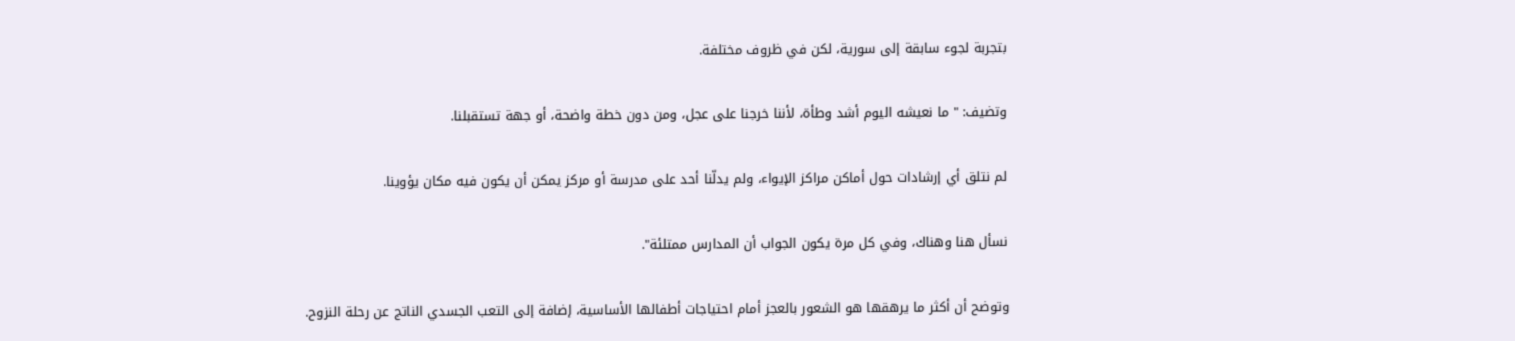بتجربة لجوء سابقة إلى سورية، لكن في ظروف مختلفة.

وتضيف: " ما نعيشه اليوم أشد وطأة، لأننا خرجنا على عجل، ومن دون خطة واضحة، أو جهة تستقبلنا.

لم نتلق أي إرشادات حول أماكن مراكز الإيواء، ولم يدلّنا أحد على مدرسة أو مركز يمكن أن يكون فيه مكان يؤوينا.

نسأل هنا وهناك، وفي كل مرة يكون الجواب أن المدارس ممتلئة".

وتوضح أن أكثر ما يرهقها هو الشعور بالعجز أمام احتياجات أطفالها الأساسية، إضافة إلى التعب الجسدي الناتج عن رحلة النزوح.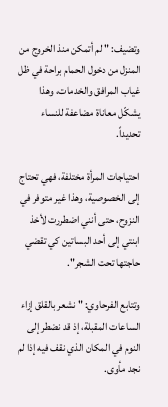وتضيف: " لم أتمكن منذ الخروج من المنزل من دخول الحمام براحة في ظل غياب المرافق والخدمات، وهذا يشكّل معاناة مضاعفة للنساء تحديداً.

احتياجات المرأة مختلفة، فهي تحتاج إلى الخصوصية، وهذا غير متوفر في النزوح، حتى أنني اضطررت لأخذ ابنتي إلى أحد البساتين كي تقضي حاجتها تحت الشجر".

وتتابع الفرحاوي: " نشعر بالقلق إزاء الساعات المقبلة، إذ قد نضطر إلى النوم في المكان الذي نقف فيه إذا لم نجد مأوى.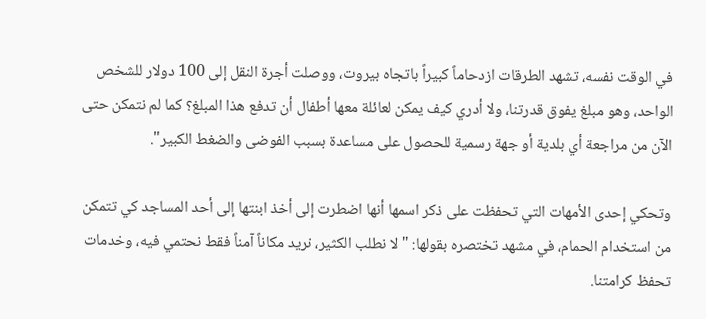في الوقت نفسه، تشهد الطرقات ازدحاماً كبيراً باتجاه بيروت، ووصلت أجرة النقل إلى 100 دولار للشخص الواحد، وهو مبلغ يفوق قدرتنا، ولا أدري كيف يمكن لعائلة معها أطفال أن تدفع هذا المبلغ؟ كما لم نتمكن حتى الآن من مراجعة أي بلدية أو جهة رسمية للحصول على مساعدة بسبب الفوضى والضغط الكبير".

وتحكي إحدى الأمهات التي تحفظت على ذكر اسمها أنها اضطرت إلى أخذ ابنتها إلى أحد المساجد كي تتمكن من استخدام الحمام، في مشهد تختصره بقولها: " لا نطلب الكثير، نريد مكاناً آمناً فقط نحتمي فيه، وخدمات تحفظ كرامتنا.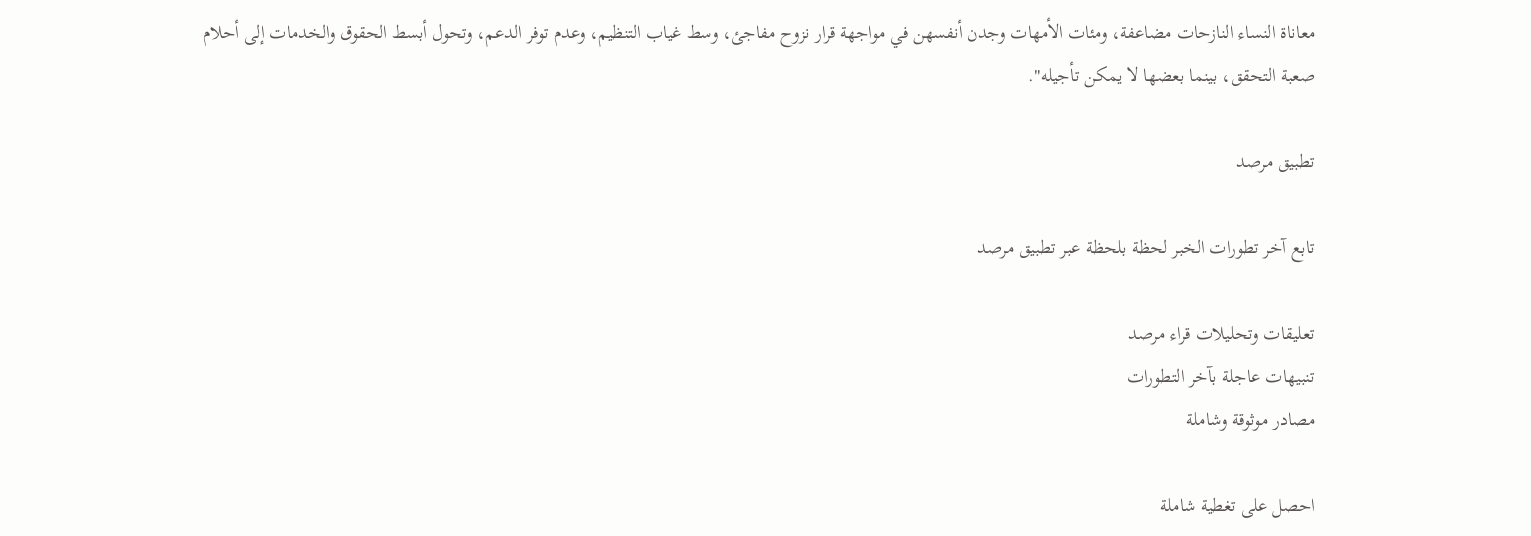معاناة النساء النازحات مضاعفة، ومئات الأمهات وجدن أنفسهن في مواجهة قرار نزوح مفاجئ، وسط غياب التنظيم، وعدم توفر الدعم، وتحول أبسط الحقوق والخدمات إلى أحلام صعبة التحقق، بينما بعضها لا يمكن تأجيله".

تطبيق مرصد

تابع آخر تطورات الخبر لحظة بلحظة عبر تطبيق مرصد

تعليقات وتحليلات قراء مرصد
تنبيهات عاجلة بآخر التطورات
مصادر موثوقة وشاملة

احصل على تغطية شاملة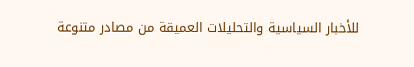للأخبار السياسية والتحليلات العميقة من مصادر متنوعة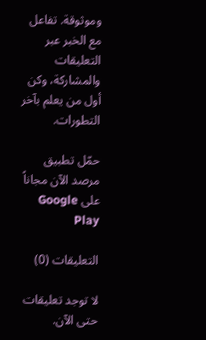وموثوقة. تفاعل مع الخبر عبر التعليقات والمشاركة، وكن أول من يعلم بآخر التطورات.

حمّل تطبيق مرصد الآن مجاناً على Google Play

التعليقات (0)

لا توجد تعليقات حتى الآن.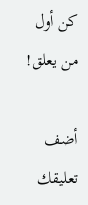كن أول من يعلق!

أضف تعليقك